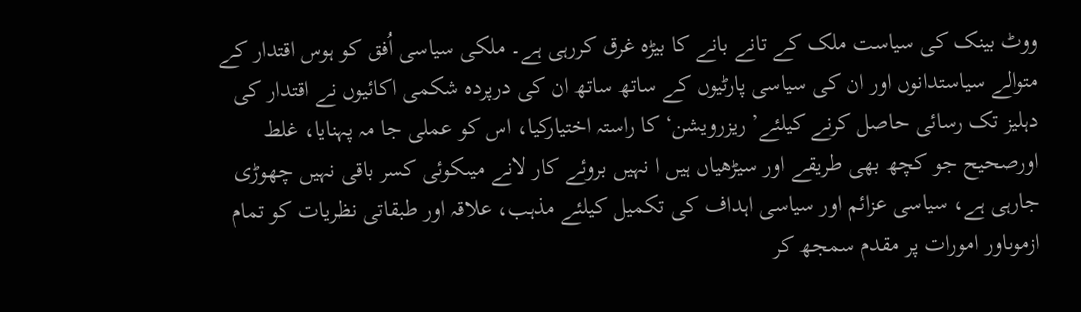ووٹ بینک کی سیاست ملک کے تانے بانے کا بیڑہ غرق کررہی ہے۔ ملکی سیاسی اُفق کو ہوس اقتدار کے متوالے سیاستدانوں اور ان کی سیاسی پارٹیوں کے ساتھ ساتھ ان کی درپردہ شکمی اکائیوں نے اقتدار کی دہلیز تک رسائی حاصل کرنے کیلئے’ ریزرویشن‘ کا راستہ اختیارکیا، اس کو عملی جا مہ پہنایا، غلط اورصحیح جو کچھ بھی طریقے اور سیڑھیاں ہیں ا نہیں بروئے کار لانے میںکوئی کسر باقی نہیں چھوڑی جارہی ہے، سیاسی عزائم اور سیاسی اہداف کی تکمیل کیلئے مذہب، علاقہ اور طبقاتی نظریات کو تمام ازموںاور امورات پر مقدم سمجھ کر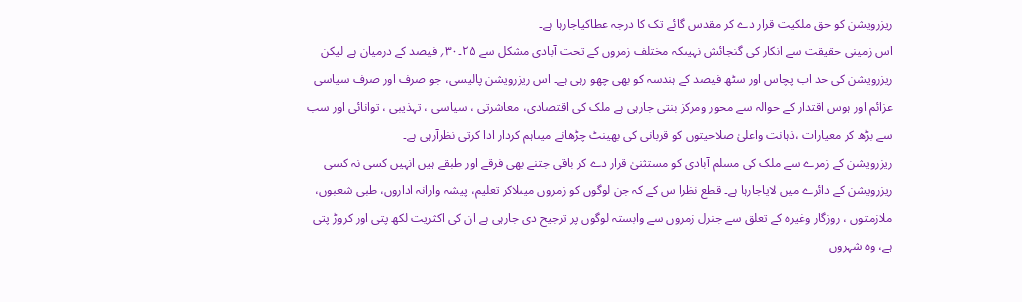ریزرویشن کو حق ملکیت قرار دے کر مقدس گائے تک کا درجہ عطاکیاجارہا ہے۔
اس زمینی حقیقت سے انکار کی گنجائش نہیںکہ مختلف زمروں کے تحت آبادی مشکل سے ۲۵۔۳۰؍ فیصد کے درمیان ہے لیکن ریزرویشن کی حد اب پچاس اور سٹھ فیصد کے ہندسہ کو بھی چھو رہی ہے۔ اس ریزرویشن پالیسی، جو صرف اور صرف سیاسی عزائم اور ہوس اقتدار کے حوالہ سے محور ومرکز بنتی جارہی ہے ملک کی اقتصادی، معاشرتی ، سیاسی ، تہذیبی ، توانائی اور سب سے بڑھ کر معیارات ،ذہانت واعلیٰ صلاحیتوں کو قربانی کی بھینٹ چڑھانے میںاہم کردار ادا کرتی نظرآرہی ہے۔
ریزرویشن کے زمرے سے ملک کی مسلم آبادی کو مستثنیٰ قرار دے کر باقی جتنے بھی فرقے اور طبقے ہیں انہیں کسی نہ کسی ریزرویشن کے دائرے میں لایاجارہا ہے۔ قطع نظرا س کے کہ جن لوگوں کو زمروں میںلاکر تعلیم، پیشہ وارانہ اداروں، طبی شعبوں، ملازمتوں ، روزگار وغیرہ کے تعلق سے جنرل زمروں سے وابستہ لوگوں پر ترجیح دی جارہی ہے ان کی اکثریت لکھ پتی اور کروڑ پتی ہے، وہ شہروں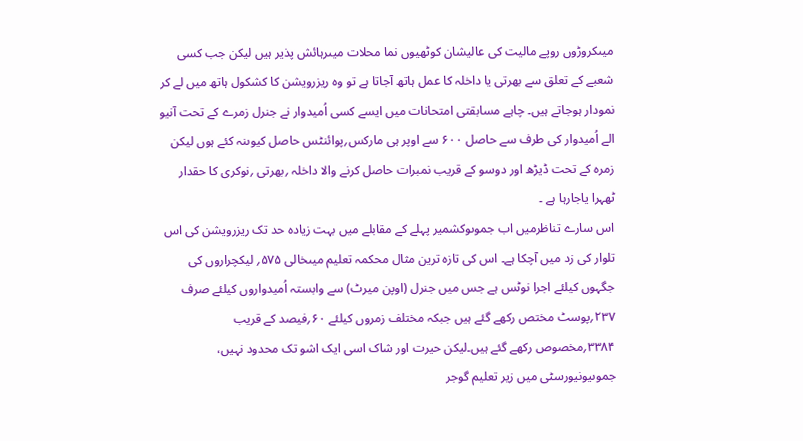میںکروڑوں روپے مالیت کی عالیشان کوٹھیوں نما محلات میںرہائش پذیر ہیں لیکن جب کسی شعبے کے تعلق سے بھرتی یا داخلہ کا عمل ہاتھ آجاتا ہے تو وہ ریزرویشن کا کشکول ہاتھ میں لے کر نمودار ہوجاتے ہیں۔ چاہے مسابقتی امتحانات میں ایسے کسی اُمیدوار نے جنرل زمرے کے تحت آنیو الے اُمیدوار کی طرف سے حاصل ۶۰۰ سے اوپر ہی مارکس؍پوائنٹس حاصل کیوںنہ کئے ہوں لیکن زمرہ کے تحت ڈیڑھ اور دوسو کے قریب نمبرات حاصل کرنے والا داخلہ ؍بھرتی ؍نوکری کا حقدار ٹھہرا یاجارہا ہے ۔
اس سارے تناظرمیں اب جموںوکشمیر پہلے کے مقابلے میں بہت زیادہ حد تک ریزرویشن کی اس تلوار کی زد میں آچکا ہے۔ اس کی تازہ ترین مثال محکمہ تعلیم میںخالی ۵۷۵؍ لیکچراروں کی جگہوں کیلئے اجرا نوٹس ہے جس میں جنرل (اوپن میرٹ) سے وابستہ اُمیدواروں کیلئے صرف ۲۳۷؍پوسٹ مختص رکھے گئے ہیں جبکہ مختلف زمروں کیلئے ۶۰؍فیصد کے قریب ۳۳۸۴؍مخصوص رکھے گئے ہیں۔لیکن حیرت اور شاک اسی ایک اشو تک محدود نہیں، جموںیونیورسٹی میں زیر تعلیم گوجر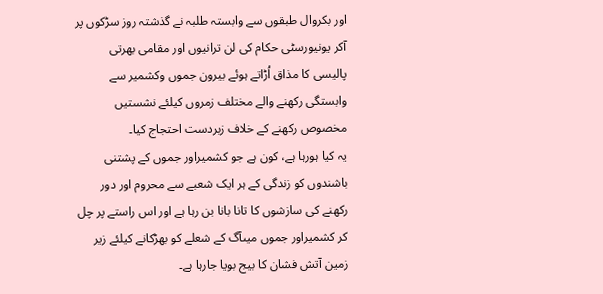اور بکروال طبقوں سے وابستہ طلبہ نے گذشتہ روز سڑکوں پر آکر یونیورسٹی حکام کی لن ترانیوں اور مقامی بھرتی پالیسی کا مذاق اُڑاتے ہوئے بیرون جموں وکشمیر سے وابستگی رکھنے والے مختلف زمروں کیلئے نشستیں مخصوص رکھنے کے خلاف زبردست احتجاج کیا۔
یہ کیا ہورہا ہے، کون ہے جو کشمیراور جموں کے پشتنی باشندوں کو زندگی کے ہر ایک شعبے سے محروم اور دور رکھنے کی سازشوں کا تانا بانا بن رہا ہے اور اس راستے پر چل کر کشمیراور جموں میںآگ کے شعلے کو بھڑکانے کیلئے زیر زمین آتش فشان کا بیج بویا جارہا ہے۔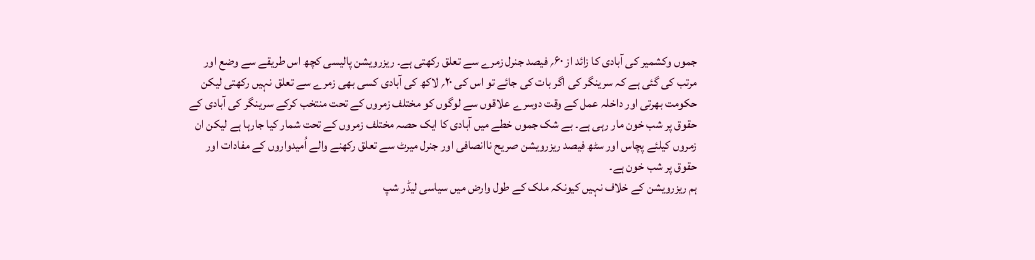جموں وکشمیر کی آبادی کا زائد از ۶۰؍ فیصد جنرل زمرے سے تعلق رکھتی ہے۔ ریزرویشن پالیسی کچھ اس طریقے سے وضع اور مرتب کی گئی ہے کہ سرینگر کی اگر بات کی جائے تو اس کی ۲۰؍ لاکھ کی آبادی کسی بھی زمرے سے تعلق نہیں رکھتی لیکن حکومت بھرتی اور داخلہ عمل کے وقت دوسرے علاقوں سے لوگوں کو مختلف زمروں کے تحت منتخب کرکے سرینگر کی آبادی کے حقوق پر شب خون مار رہی ہے۔ بے شک جموں خطے میں آبادی کا ایک حصہ مختلف زمروں کے تحت شمار کیا جارہا ہے لیکن ان زمروں کیلئے پچاس اور سٹھ فیصد ریزرویشن صریح ناانصافی اور جنرل میرٹ سے تعلق رکھنے والے اُمیدواروں کے مفادات اور حقوق پر شب خون ہے۔
ہم ریزرویشن کے خلاف نہیں کیونکہ ملک کے طول وارض میں سیاسی لیڈر شپ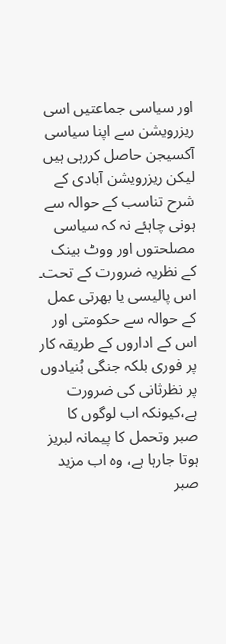اور سیاسی جماعتیں اسی ریزرویشن سے اپنا سیاسی آکسیجن حاصل کررہی ہیں لیکن ریزرویشن آبادی کے شرح تناسب کے حوالہ سے ہونی چاہئے نہ کہ سیاسی مصلحتوں اور ووٹ بینک کے نظریہ ضرورت کے تحت۔ اس پالیسی یا بھرتی عمل کے حوالہ سے حکومتی اور اس کے اداروں کے طریقہ کار پر فوری بلکہ جنگی بُنیادوں پر نظرثانی کی ضرورت ہے،کیونکہ اب لوگوں کا صبر وتحمل کا پیمانہ لبریز ہوتا جارہا ہے، وہ اب مزید صبر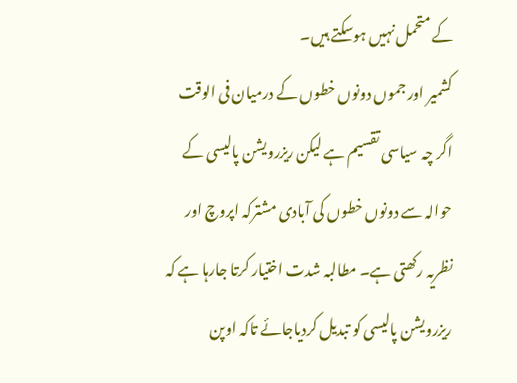کے متحمل نہیں ہوسکتے ہیں۔
کشمیر اور جموں دونوں خطوں کے درمیان فی الوقت اگر چہ سیاسی تقسیم ہے لیکن ریزرویشن پالیسی کے حوالہ سے دونوں خطوں کی آبادی مشترکہ اپروچ اور نظریہ رکھتی ہے۔ مطالبہ شدت اختیار کرتا جارہا ہے کہ ریزرویشن پالیسی کو تبدیل کردیاجائے تاکہ اوپن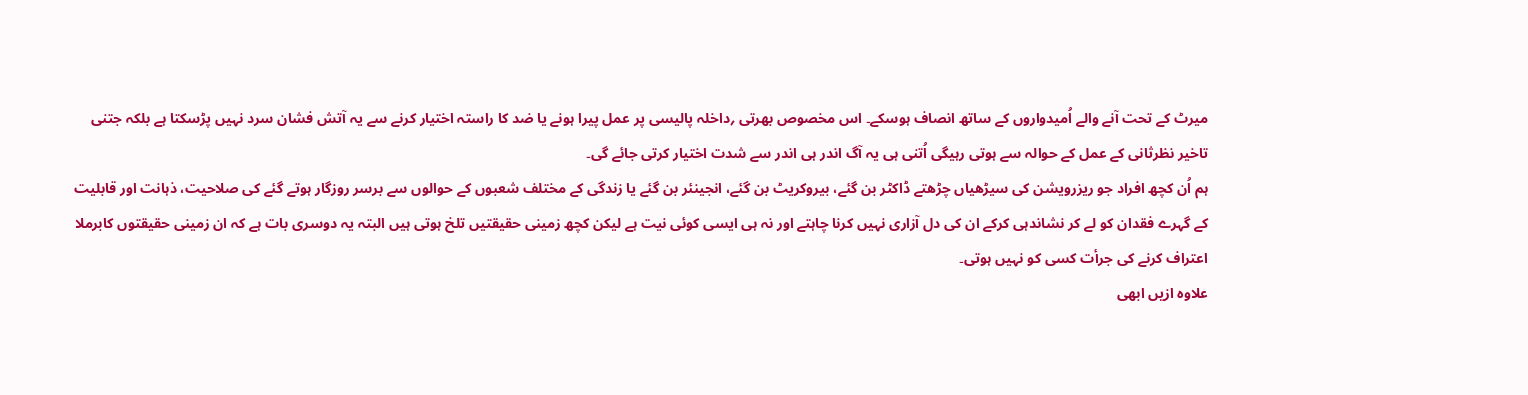میرٹ کے تحت آنے والے اُمیدواروں کے ساتھ انصاف ہوسکے۔ اس مخصوص بھرتی ؍داخلہ پالیسی پر عمل پیرا ہونے یا ضد کا راستہ اختیار کرنے سے یہ آتش فشان سرد نہیں پڑسکتا ہے بلکہ جتنی تاخیر نظرثانی کے عمل کے حوالہ سے ہوتی رہیگی اُتنی ہی یہ آگ اندر ہی اندر سے شدت اختیار کرتی جائے گی۔
ہم اُن کچھ افراد جو ریزرویشن کی سیڑھیاں چڑھتے ڈاکٹر بن گئے، بیروکریٹ بن گئے، انجینئر بن گئے یا زندگی کے مختلف شعبوں کے حوالوں سے برسر روزگار ہوتے گئے کی صلاحیت، ذہانت اور قابلیت کے گہرے فقدان کو لے کر نشاندہی کرکے ان کی دل آزاری نہیں کرنا چاہتے اور نہ ہی ایسی کوئی نیت ہے لیکن کچھ زمینی حقیقتیں تلخ ہوتی ہیں البتہ یہ دوسری بات ہے کہ ان زمینی حقیقتوں کابرملا اعتراف کرنے کی جرأت کسی کو نہیں ہوتی۔
علاوہ ازیں ابھی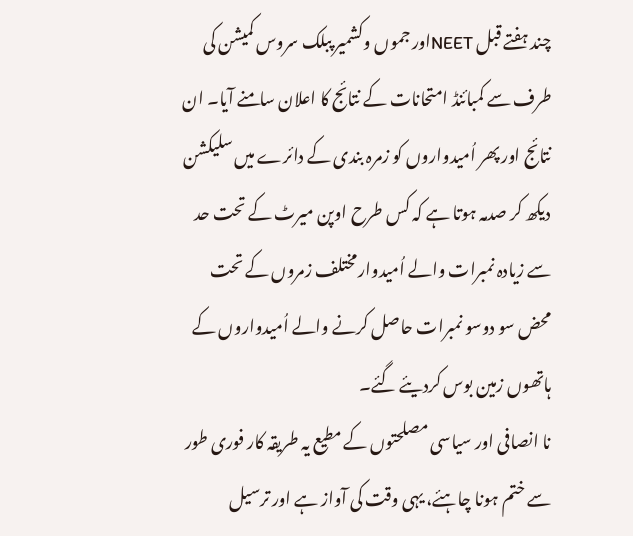چند ہفتے قبل NEETاور جموں وکشمیر پبلک سروس کمیشن کی طرف سے کمبائنڈ امتحانات کے نتائج کا اعلان سامنے آیا۔ ان نتائج اور پھر اُمیدواروں کو زمرہ بندی کے دائرے میں سلیکشن دیکھ کر صدمہ ہوتا ہے کہ کس طرح اوپن میرٹ کے تحت حد سے زیادہ نمبرات والے اُمیدوارمختلف زمروں کے تحت محض سو دوسو نمبرات حاصل کرنے والے اُمیدواروں کے ہاتھوں زمین بوس کردیئے گئے۔
نا انصافی اور سیاسی مصلحتوں کے مطیع یہ طریقہ کار فوری طور سے ختم ہونا چاہئے، یہی وقت کی آواز ہے اور ترسیل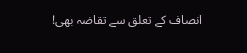انصاف کے تعلق سے تقاضہ بھی!